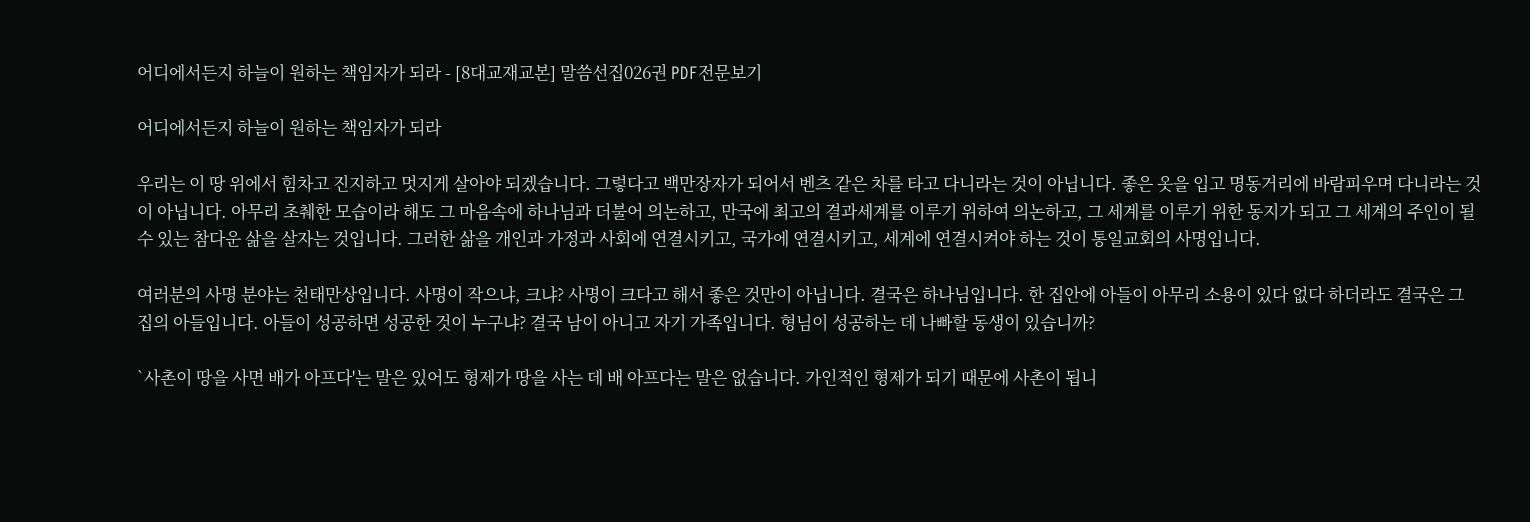어디에서든지 하늘이 원하는 책임자가 되라 - [8대교재교본] 말씀선집026권 PDF전문보기

어디에서든지 하늘이 원하는 책임자가 되라

우리는 이 땅 위에서 힘차고 진지하고 멋지게 살아야 되겠습니다. 그렇다고 백만장자가 되어서 벤츠 같은 차를 타고 다니라는 것이 아닙니다. 좋은 옷을 입고 명동거리에 바람피우며 다니라는 것이 아닙니다. 아무리 초췌한 모습이라 해도 그 마음속에 하나님과 더불어 의논하고, 만국에 최고의 결과세계를 이루기 위하여 의논하고, 그 세계를 이루기 위한 동지가 되고 그 세계의 주인이 될 수 있는 참다운 삶을 살자는 것입니다. 그러한 삶을 개인과 가정과 사회에 연결시키고, 국가에 연결시키고, 세계에 연결시켜야 하는 것이 통일교회의 사명입니다.

여러분의 사명 분야는 천태만상입니다. 사명이 작으냐, 크냐? 사명이 크다고 해서 좋은 것만이 아닙니다. 결국은 하나님입니다. 한 집안에 아들이 아무리 소용이 있다 없다 하더라도 결국은 그 집의 아들입니다. 아들이 성공하면 성공한 것이 누구냐? 결국 남이 아니고 자기 가족입니다. 형님이 성공하는 데 나빠할 동생이 있습니까?

`사촌이 땅을 사면 배가 아프다'는 말은 있어도 형제가 땅을 사는 데 배 아프다는 말은 없습니다. 가인적인 형제가 되기 때문에 사촌이 됩니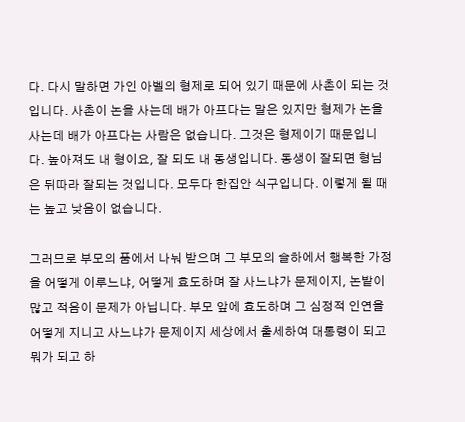다. 다시 말하면 가인 아벨의 형제로 되어 있기 때문에 사촌이 되는 것입니다. 사촌이 논을 사는데 배가 아프다는 말은 있지만 형제가 논을 사는데 배가 아프다는 사람은 없습니다. 그것은 형제이기 때문입니다. 높아져도 내 형이요, 잘 되도 내 동생입니다. 동생이 잘되면 형님은 뒤따라 잘되는 것입니다. 모두다 한집안 식구입니다. 이렇게 될 때는 높고 낮음이 없습니다.

그러므로 부모의 품에서 나눠 받으며 그 부모의 슬하에서 행복한 가정을 어떻게 이루느냐, 어떻게 효도하며 잘 사느냐가 문제이지, 논밭이 많고 적음이 문제가 아닙니다. 부모 앞에 효도하며 그 심정적 인연을 어떻게 지니고 사느냐가 문제이지 세상에서 출세하여 대통령이 되고 뭐가 되고 하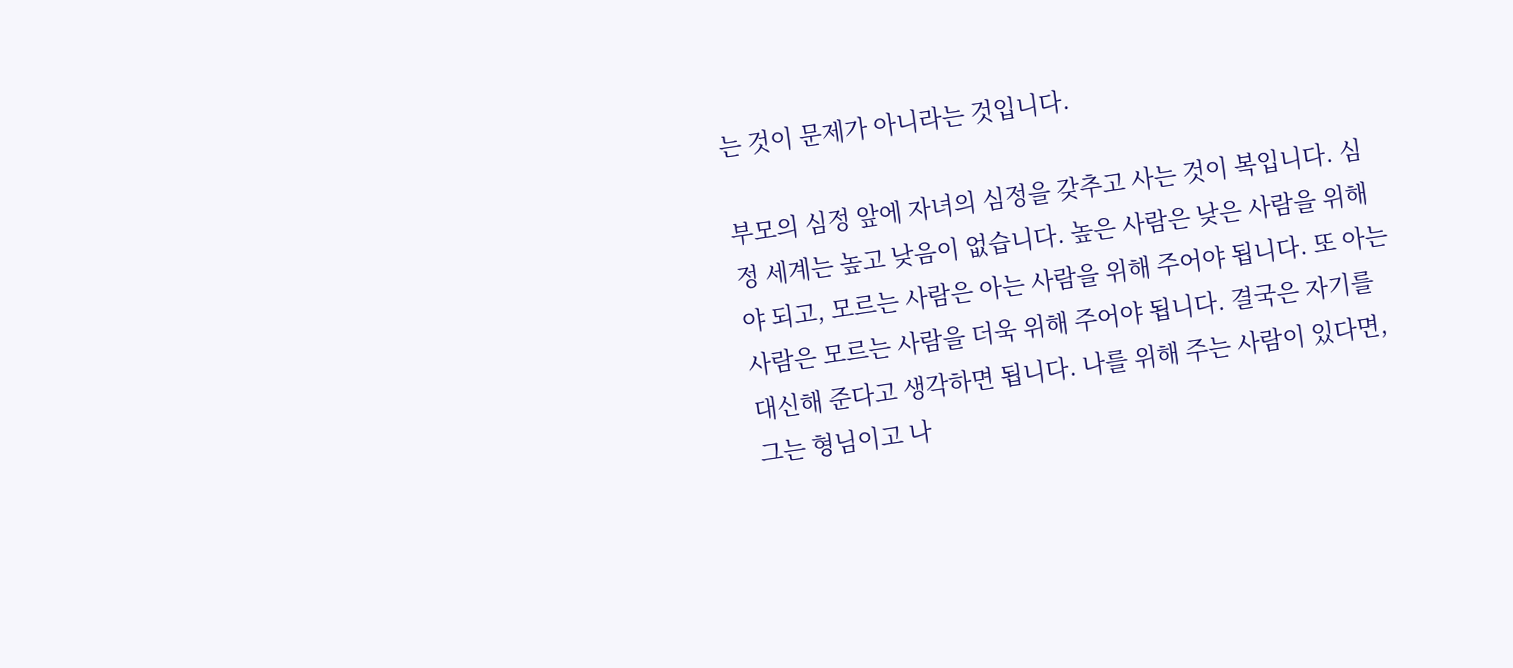는 것이 문제가 아니라는 것입니다.

부모의 심정 앞에 자녀의 심정을 갖추고 사는 것이 복입니다. 심정 세계는 높고 낮음이 없습니다. 높은 사람은 낮은 사람을 위해야 되고, 모르는 사람은 아는 사람을 위해 주어야 됩니다. 또 아는 사람은 모르는 사람을 더욱 위해 주어야 됩니다. 결국은 자기를 대신해 준다고 생각하면 됩니다. 나를 위해 주는 사람이 있다면, 그는 형님이고 나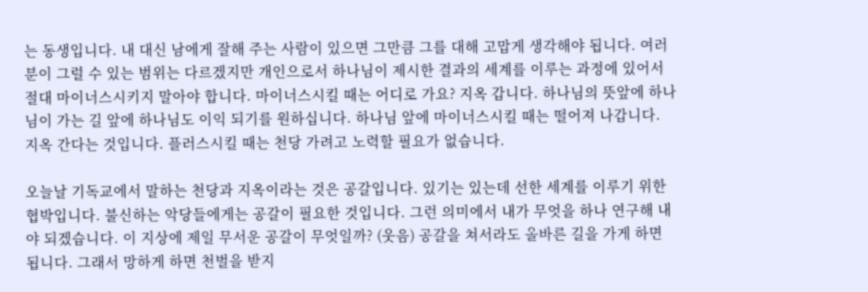는 동생입니다. 내 대신 남에게 잘해 주는 사람이 있으면 그만큼 그를 대해 고맙게 생각해야 됩니다. 여러분이 그럴 수 있는 범위는 다르겠지만 개인으로서 하나님이 제시한 결과의 세계를 이루는 과정에 있어서 절대 마이너스시키지 말아야 합니다. 마이너스시킬 때는 어디로 가요? 지옥 갑니다. 하나님의 뜻앞에 하나님이 가는 길 앞에 하나님도 이익 되기를 원하십니다. 하나님 앞에 마이너스시킬 때는 떨어져 나갑니다. 지옥 간다는 것입니다. 플러스시킬 때는 천당 가려고 노력할 필요가 없습니다.

오늘날 기독교에서 말하는 천당과 지옥이라는 것은 공갈입니다. 있기는 있는데 선한 세계를 이루기 위한 협박입니다. 불신하는 악당들에게는 공갈이 필요한 것입니다. 그런 의미에서 내가 무엇을 하나 연구해 내야 되겠습니다. 이 지상에 제일 무서운 공갈이 무엇일까? (웃음) 공갈을 쳐서라도 올바른 길을 가게 하면 됩니다. 그래서 망하게 하면 천벌을 받지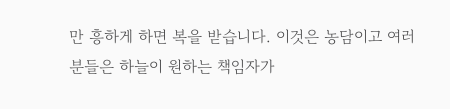만 흥하게 하면 복을 받습니다. 이것은 농담이고 여러분들은 하늘이 원하는 책임자가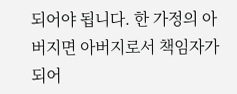되어야 됩니다. 한 가정의 아버지면 아버지로서 책임자가 되어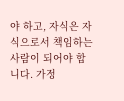야 하고, 자식은 자식으로서 책임하는 사람이 되어야 합니다. 가정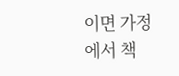이면 가정에서 책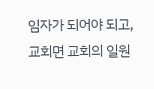임자가 되어야 되고, 교회면 교회의 일원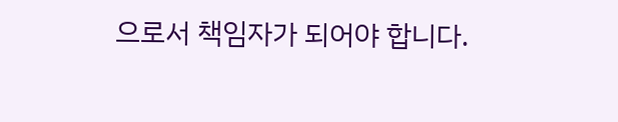으로서 책임자가 되어야 합니다.